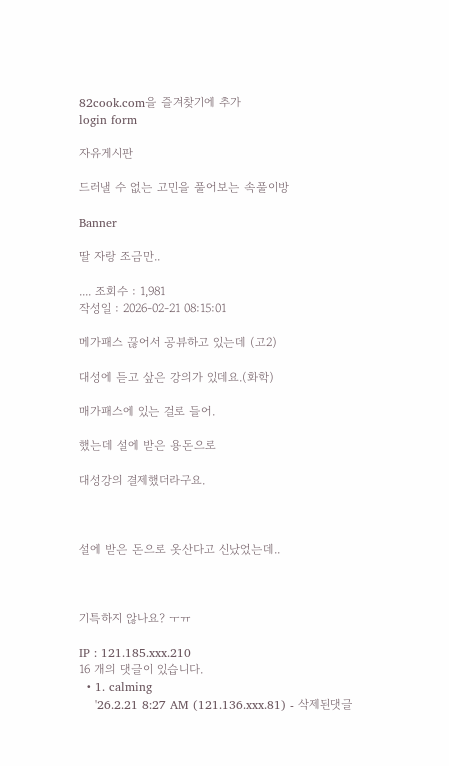82cook.com을 즐겨찾기에 추가
login form

자유게시판

드러낼 수 없는 고민을 풀어보는 속풀이방

Banner

딸 자랑 조금만..

.... 조회수 : 1,981
작성일 : 2026-02-21 08:15:01

메가패스 끊어서 공뷰하고 있는데 (고2)

대성에 듣고 샆은 강의가 있데요.(화학)

매가패스에 있는 걸로 들어.

했는데 설에 받은 용돈으로

대성강의 결제했더라구요.



설에 받은 돈으로 옷산다고 신났었는데..



기특하지 않나요? ㅜㅠ

IP : 121.185.xxx.210
16 개의 댓글이 있습니다.
  • 1. calming
    '26.2.21 8:27 AM (121.136.xxx.81) - 삭제된댓글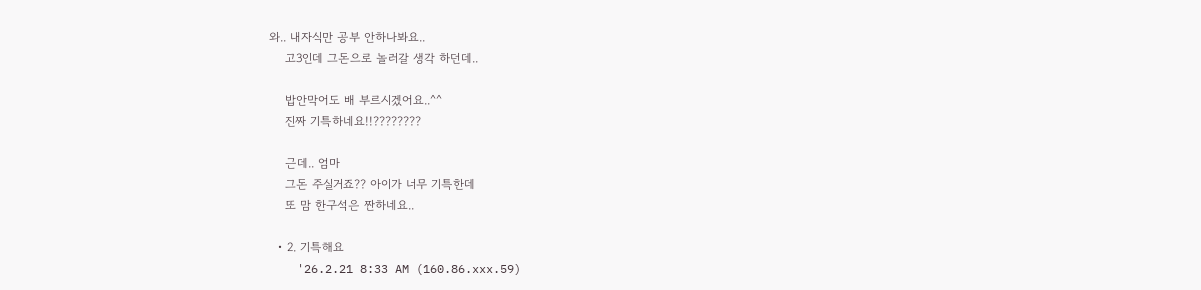와.. 내자식만 공부 안하나봐요..
    고3인데 그돈으로 놀러갈 생각 하던데..

    밥안막어도 배 부르시겠어요..^^
    진짜 기특하네요!!????????

    근데.. 엄마
    그돈 주실거죠?? 아이가 너무 기특한데
    또 맘 한구석은 짠하네요..

  • 2. 기특해요
    '26.2.21 8:33 AM (160.86.xxx.59)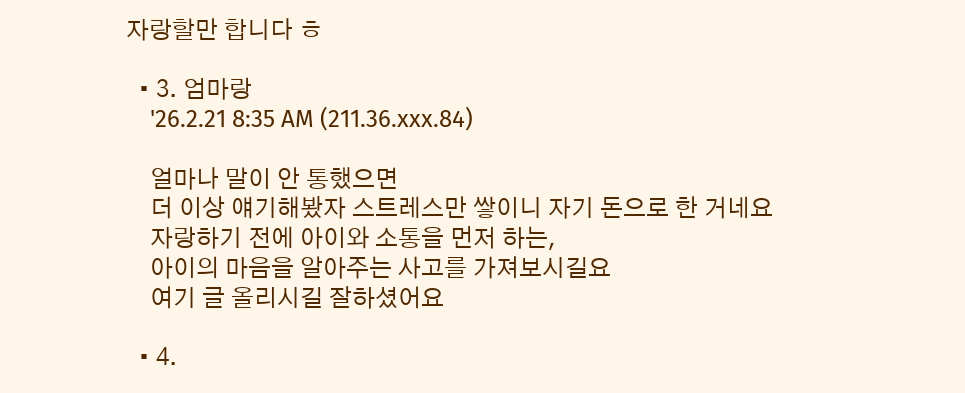자랑할만 합니다 ㅎ

  • 3. 엄마랑
    '26.2.21 8:35 AM (211.36.xxx.84)

    얼마나 말이 안 통했으면
    더 이상 얘기해봤자 스트레스만 쌓이니 자기 돈으로 한 거네요
    자랑하기 전에 아이와 소통을 먼저 하는,
    아이의 마음을 알아주는 사고를 가져보시길요
    여기 글 올리시길 잘하셨어요

  • 4.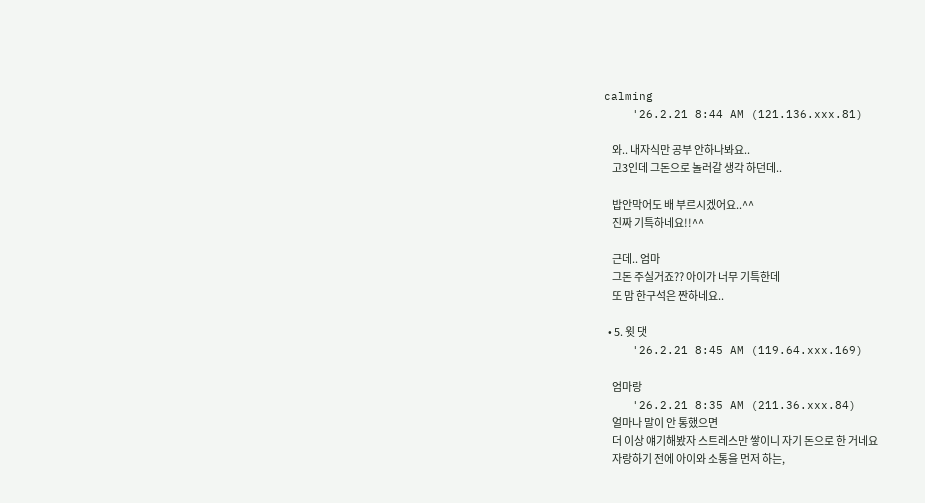calming
    '26.2.21 8:44 AM (121.136.xxx.81)

    와.. 내자식만 공부 안하나봐요..
    고3인데 그돈으로 놀러갈 생각 하던데..

    밥안막어도 배 부르시겠어요..^^
    진짜 기특하네요!!^^

    근데.. 엄마
    그돈 주실거죠?? 아이가 너무 기특한데
    또 맘 한구석은 짠하네요..

  • 5. 윗 댓
    '26.2.21 8:45 AM (119.64.xxx.169)

    엄마랑
    '26.2.21 8:35 AM (211.36.xxx.84)
    얼마나 말이 안 통했으면
    더 이상 얘기해봤자 스트레스만 쌓이니 자기 돈으로 한 거네요
    자랑하기 전에 아이와 소통을 먼저 하는,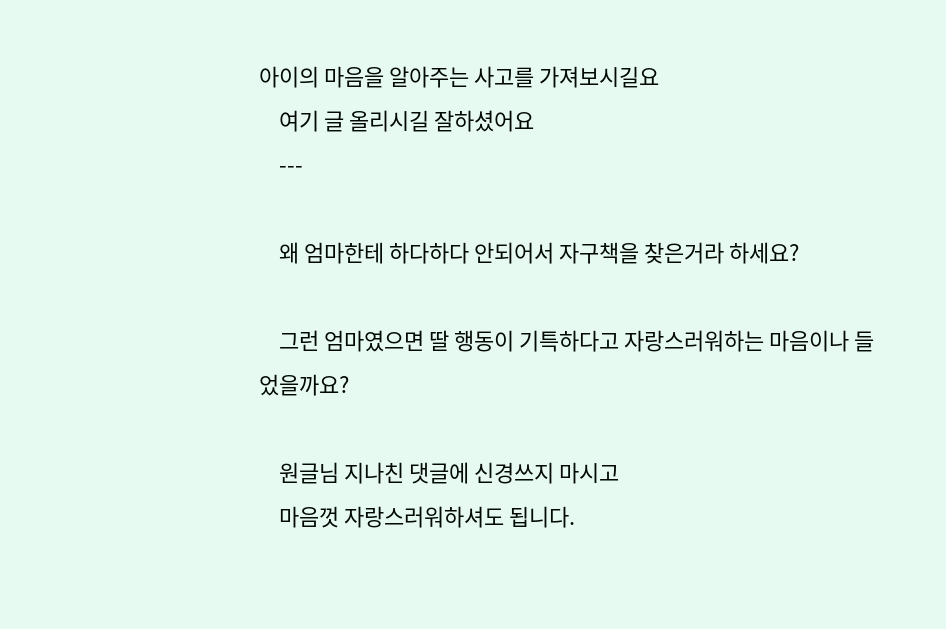아이의 마음을 알아주는 사고를 가져보시길요
    여기 글 올리시길 잘하셨어요
    ---

    왜 엄마한테 하다하다 안되어서 자구책을 찾은거라 하세요?

    그런 엄마였으면 딸 행동이 기특하다고 자랑스러워하는 마음이나 들었을까요?

    원글님 지나친 댓글에 신경쓰지 마시고
    마음껏 자랑스러워하셔도 됩니다.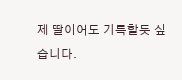제 딸이어도 기특할듯 싶습니다.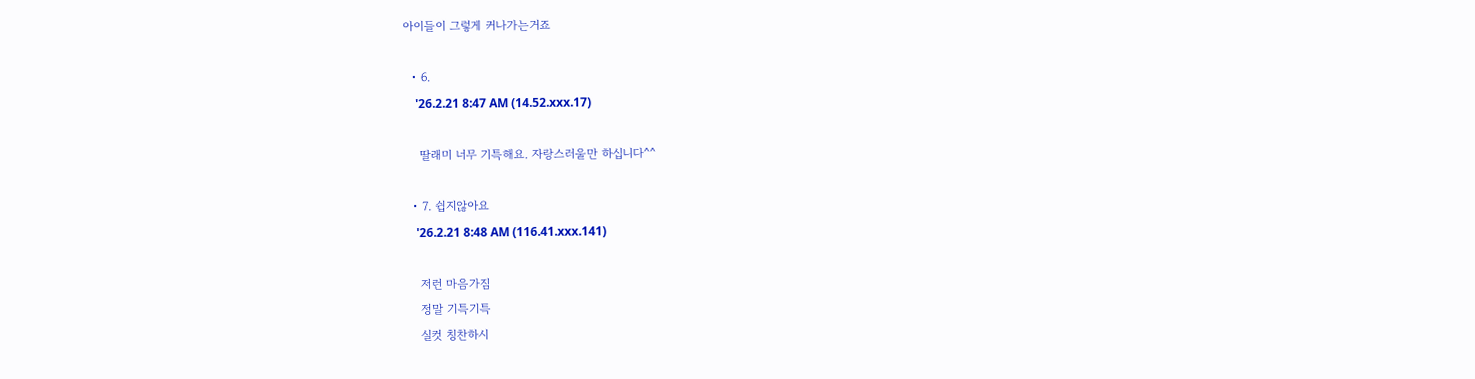아이들이 그렇게 커나가는거죠

  • 6.
    '26.2.21 8:47 AM (14.52.xxx.17)

    딸래미 너무 기특해요. 자랑스러울만 하십니다^^

  • 7. 쉽지않아요
    '26.2.21 8:48 AM (116.41.xxx.141)

    저런 마음가짐
    정말 기특기특
    실컷 칭찬하시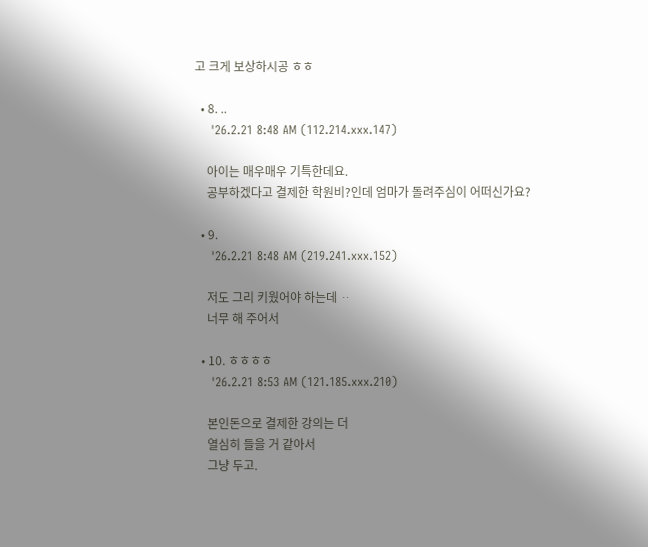고 크게 보상하시공 ㅎㅎ

  • 8. ..
    '26.2.21 8:48 AM (112.214.xxx.147)

    아이는 매우매우 기특한데요.
    공부하겠다고 결제한 학원비?인데 엄마가 돌려주심이 어떠신가요?

  • 9.
    '26.2.21 8:48 AM (219.241.xxx.152)

    저도 그리 키웠어야 하는데 ᆢ
    너무 해 주어서

  • 10. ㅎㅎㅎㅎ
    '26.2.21 8:53 AM (121.185.xxx.210)

    본인돈으로 결제한 강의는 더
    열심히 들을 거 같아서
    그냥 두고.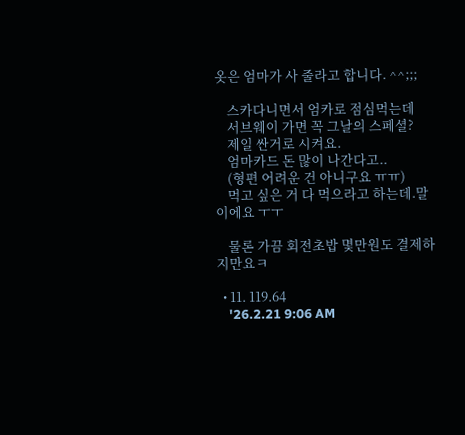옷은 엄마가 사 줄라고 합니다. ^^;;;

    스카다니면서 엄카로 점심먹는데
    서브웨이 가면 꼭 그날의 스페셜?
    제일 싼거로 시켜요.
    엄마카드 돈 많이 나간다고..
    (형편 어려운 건 아니구요 ㅠㅠ)
    먹고 싶은 거 다 먹으라고 하는데.말이에요 ㅜㅜ

    물론 가끔 회전초밥 몇만원도 결제하지만요ㅋ

  • 11. 119.64
    '26.2.21 9:06 AM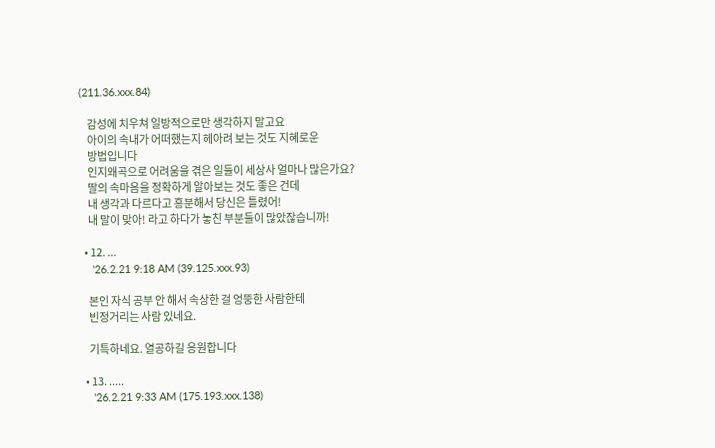(211.36.xxx.84)

    감성에 치우쳐 일방적으로만 생각하지 말고요
    아이의 속내가 어떠했는지 헤아려 보는 것도 지혜로운
    방법입니다
    인지왜곡으로 어려움을 겪은 일들이 세상사 얼마나 많은가요?
    딸의 속마음을 정확하게 알아보는 것도 좋은 건데
    내 생각과 다르다고 흥분해서 당신은 틀렸어!
    내 말이 맞아! 라고 하다가 놓친 부분들이 많았잖습니까!

  • 12. ...
    '26.2.21 9:18 AM (39.125.xxx.93)

    본인 자식 공부 안 해서 속상한 걸 엉뚱한 사람한테
    빈정거리는 사람 있네요.

    기특하네요. 열공하길 응원합니다

  • 13. .....
    '26.2.21 9:33 AM (175.193.xxx.138)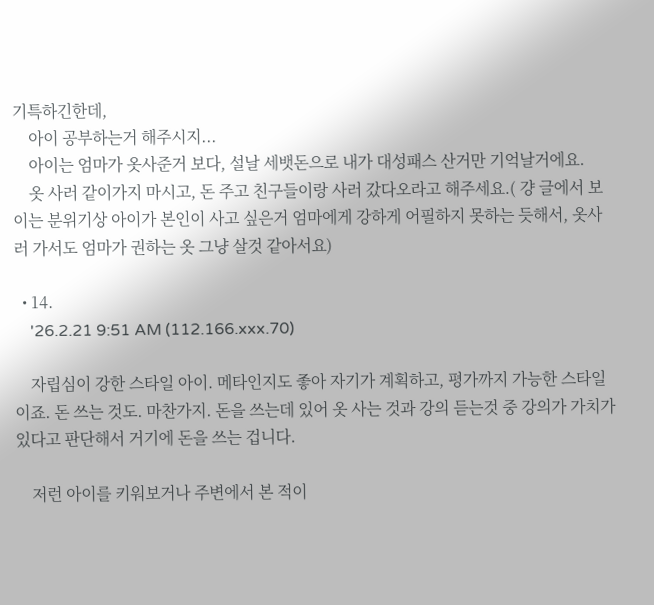기특하긴한데,
    아이 공부하는거 해주시지...
    아이는 엄마가 옷사준거 보다, 설날 세뱃돈으로 내가 대성패스 산거만 기억날거에요.
    옷 사러 같이가지 마시고, 돈 주고 친구들이랑 사러 갔다오라고 해주세요.( 걍 글에서 보이는 분위기상 아이가 본인이 사고 싶은거 엄마에게 강하게 어필하지 못하는 듯해서, 옷사러 가서도 엄마가 권하는 옷 그냥 살것 같아서요)

  • 14.
    '26.2.21 9:51 AM (112.166.xxx.70)

    자립심이 강한 스타일 아이. 메타인지도 좋아 자기가 계획하고, 평가까지 가능한 스타일이죠. 돈 쓰는 것도. 마찬가지. 돈을 쓰는데 있어 옷 사는 것과 강의 듣는것 중 강의가 가치가 있다고 판단해서 거기에 돈을 쓰는 겁니다.

    저런 아이를 키워보거나 주변에서 본 적이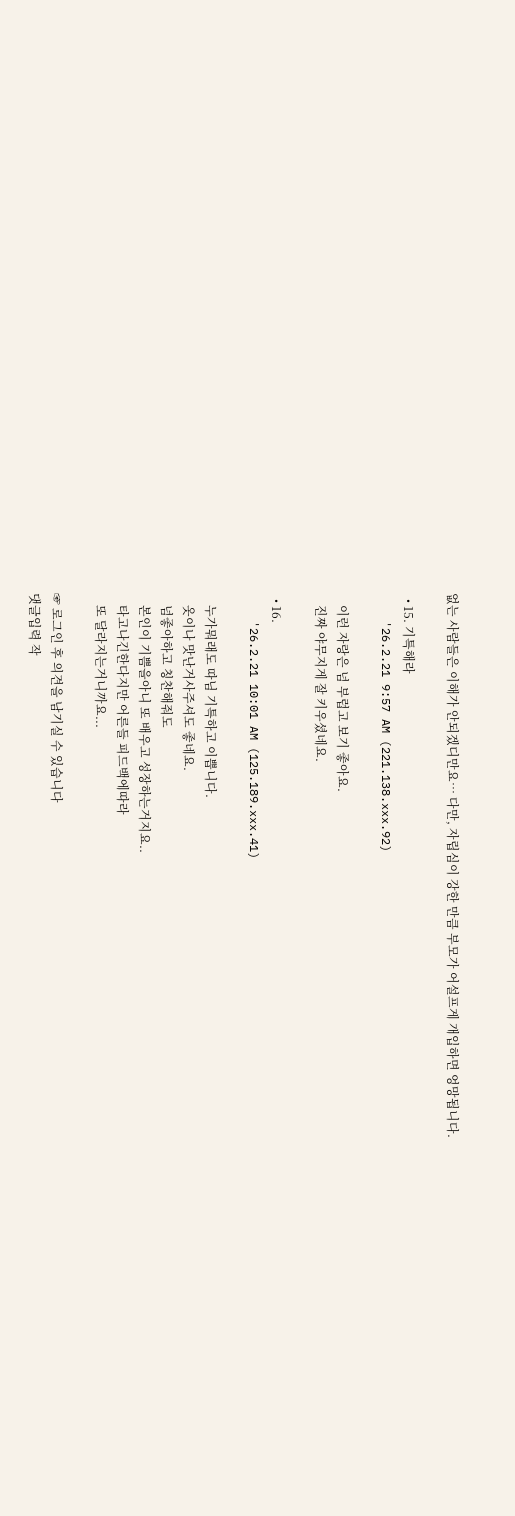없는 사람들은 이해가 안되겠디만요… 다만, 자립심이 강한 만큼 부모가 어설프게 개입하면 엉망됩니다.

  • 15. 기특해라
    '26.2.21 9:57 AM (221.138.xxx.92)

    이런 자랑은 넘 부럽고 보기 좋아요.
    진짜 야무지게 잘 키우셨네요.

  • 16.
    '26.2.21 10:01 AM (125.189.xxx.41)

    누가뭐래도 따님 기특하고 이쁩니다.
    옷이나 맛난거사주셔도 좋네요.
    넘좋아하고 칭찬해줘도
    본인이 기쁨을아니 또 배우고 성장하는거지요..
    타고나긴한다지만 어른들 피드백에따라
    또 달라지는거니까요...

☞ 로그인 후 의견을 남기실 수 있습니다
댓글입력 작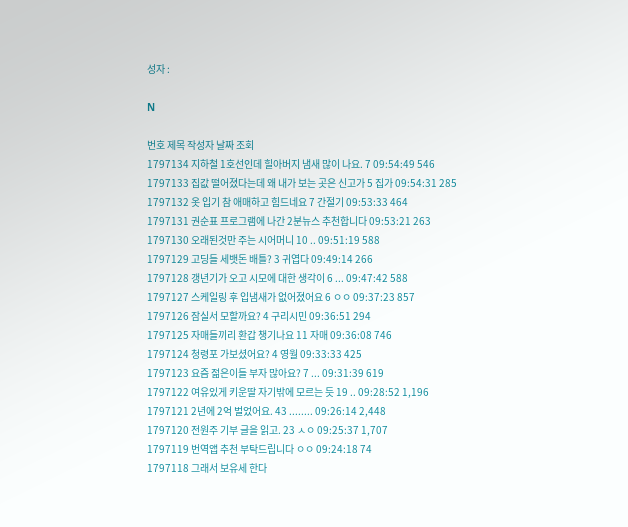성자 :

N

번호 제목 작성자 날짜 조회
1797134 지하철 1호선인데 힐아버지 냄새 많이 나요. 7 09:54:49 546
1797133 집값 떨어졌다는데 왜 내가 보는 곳은 신고가 5 집가 09:54:31 285
1797132 옷 입기 참 애매하고 힘드네요 7 간절기 09:53:33 464
1797131 권순표 프로그램에 나간 2분뉴스 추천합니다 09:53:21 263
1797130 오래된것만 주는 시어머니 10 .. 09:51:19 588
1797129 고딩들 세뱃돈 배틀? 3 귀엽다 09:49:14 266
1797128 갱년기가 오고 시모에 대한 생각이 6 ... 09:47:42 588
1797127 스케일링 후 입냄새가 없어졌어요 6 ㅇㅇ 09:37:23 857
1797126 잠실서 모할까요? 4 구리시민 09:36:51 294
1797125 자매들끼리 환갑 챙기나요 11 자매 09:36:08 746
1797124 청령포 가보셨어요? 4 영월 09:33:33 425
1797123 요즘 젊은이들 부자 많아요? 7 ... 09:31:39 619
1797122 여유있게 키운딸 자기밖에 모르는 듯 19 .. 09:28:52 1,196
1797121 2년에 2억 벌었어요. 43 ........ 09:26:14 2,448
1797120 전원주 기부 글을 읽고. 23 ㅅㅇ 09:25:37 1,707
1797119 번역앱 추천 부탁드립니다 ㅇㅇ 09:24:18 74
1797118 그래서 보유세 한다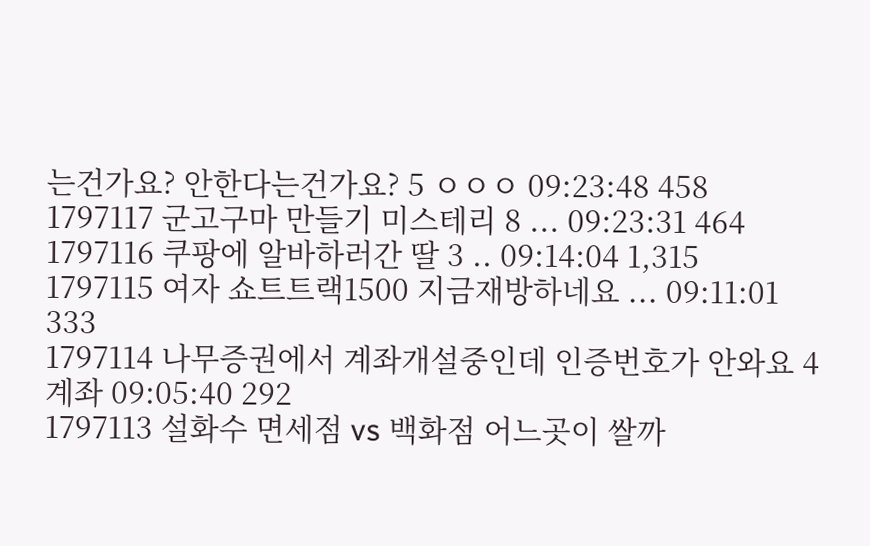는건가요? 안한다는건가요? 5 ㅇㅇㅇ 09:23:48 458
1797117 군고구마 만들기 미스테리 8 ... 09:23:31 464
1797116 쿠팡에 알바하러간 딸 3 .. 09:14:04 1,315
1797115 여자 쇼트트랙1500 지금재방하네요 ... 09:11:01 333
1797114 나무증권에서 계좌개설중인데 인증번호가 안와요 4 계좌 09:05:40 292
1797113 설화수 면세점 vs 백화점 어느곳이 쌀까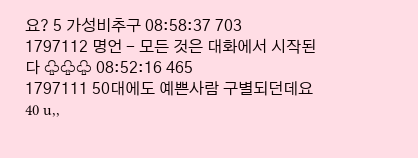요? 5 가성비추구 08:58:37 703
1797112 명언 - 모든 것은 대화에서 시작된다 ♧♧♧ 08:52:16 465
1797111 50대에도 예쁜사람 구별되던데요 40 u,,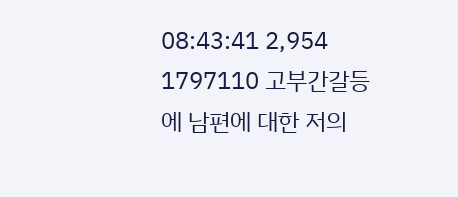08:43:41 2,954
1797110 고부간갈등에 남편에 대한 저의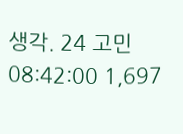생각. 24 고민 08:42:00 1,697